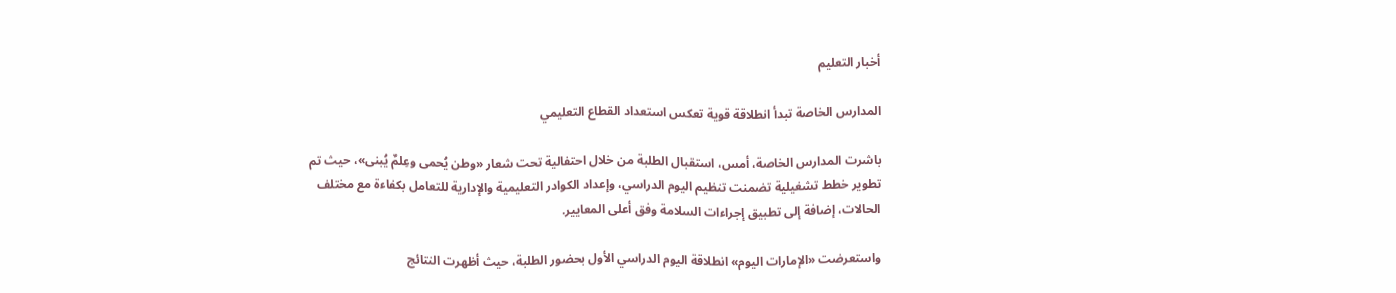أخبار التعليم

المدارس الخاصة تبدأ انطلاقة قوية تعكس استعداد القطاع التعليمي

باشرت المدارس الخاصة، أمس، استقبال الطلبة من خلال احتفالية تحت شعار «وطن يُحمى وعِلمٌ يُبنى»، حيث تم تطوير خطط تشغيلية تضمنت تنظيم اليوم الدراسي، وإعداد الكوادر التعليمية والإدارية للتعامل بكفاءة مع مختلف الحالات، إضافة إلى تطبيق إجراءات السلامة وفق أعلى المعايير.

واستعرضت «الإمارات اليوم» انطلاقة اليوم الدراسي الأول بحضور الطلبة، حيث أظهرت النتائج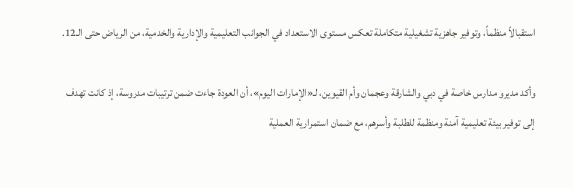استقبالاً منظماً، وتوفير جاهزية تشغيلية متكاملة تعكس مستوى الاستعداد في الجوانب التعليمية والإدارية والخدمية، من الرياض حتى الـ12.

وأكد مديرو مدارس خاصة في دبي والشارقة وعجمان وأم القيوين، لـ«الإمارات اليوم»، أن العودة جاءت ضمن ترتيبات مدروسة، إذ كانت تهدف إلى توفير بيئة تعليمية آمنة ومنظمة للطلبة وأسرهم، مع ضمان استمرارية العملية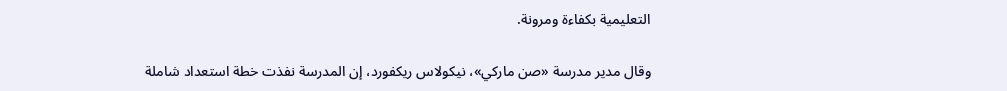التعليمية بكفاءة ومرونة.

وقال مدير مدرسة «صن ماركي»، نيكولاس ريكفورد، إن المدرسة نفذت خطة استعداد شاملة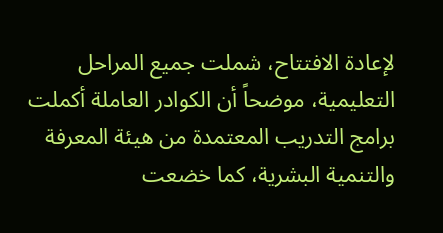لإعادة الافتتاح، شملت جميع المراحل التعليمية، موضحاً أن الكوادر العاملة أكملت برامج التدريب المعتمدة من هيئة المعرفة والتنمية البشرية، كما خضعت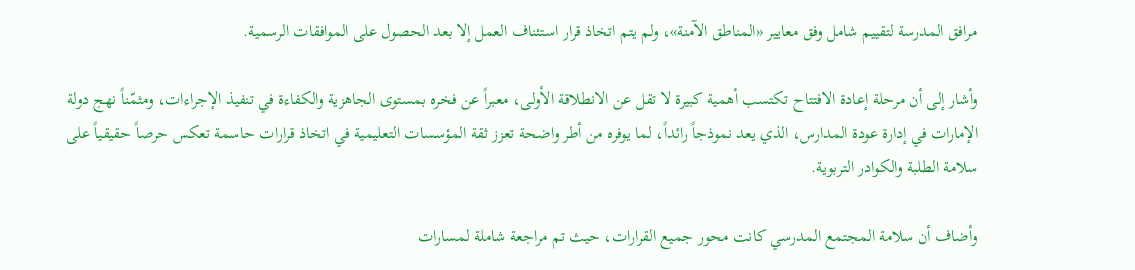مرافق المدرسة لتقييم شامل وفق معايير «المناطق الآمنة»، ولم يتم اتخاذ قرار استئناف العمل إلا بعد الحصول على الموافقات الرسمية.

وأشار إلى أن مرحلة إعادة الافتتاح تكتسب أهمية كبيرة لا تقل عن الانطلاقة الأولى، معبراً عن فخره بمستوى الجاهزية والكفاءة في تنفيذ الإجراءات، ومثمّناً نهج دولة الإمارات في إدارة عودة المدارس، الذي يعد نموذجاً رائداً، لما يوفره من أطر واضحة تعزز ثقة المؤسسات التعليمية في اتخاذ قرارات حاسمة تعكس حرصاً حقيقياً على سلامة الطلبة والكوادر التربوية.

وأضاف أن سلامة المجتمع المدرسي كانت محور جميع القرارات، حيث تم مراجعة شاملة لمسارات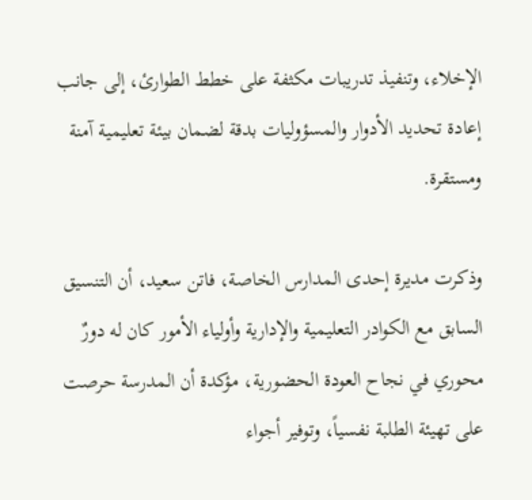الإخلاء، وتنفيذ تدريبات مكثفة على خطط الطوارئ، إلى جانب إعادة تحديد الأدوار والمسؤوليات بدقة لضمان بيئة تعليمية آمنة ومستقرة.

وذكرت مديرة إحدى المدارس الخاصة، فاتن سعيد، أن التنسيق السابق مع الكوادر التعليمية والإدارية وأولياء الأمور كان له دورٌ محوري في نجاح العودة الحضورية، مؤكدة أن المدرسة حرصت على تهيئة الطلبة نفسياً، وتوفير أجواء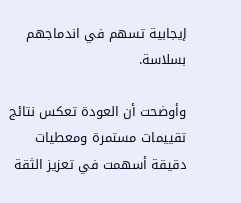إيجابية تسهم في اندماجهم بسلاسة.

وأوضحت أن العودة تعكس نتائج تقييمات مستمرة ومعطيات دقيقة أسهمت في تعزيز الثقة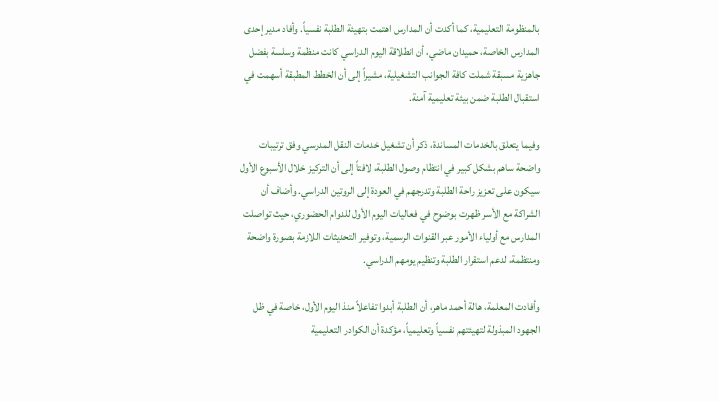بالمنظومة التعليمية، كما أكدت أن المدارس اهتمت بتهيئة الطلبة نفسياً. وأفاد مدير إحدى المدارس الخاصة، حميدان ماضي، أن انطلاقة اليوم الدراسي كانت منظمة وسلسة بفضل جاهزية مسبقة شملت كافة الجوانب التشغيلية، مشيراً إلى أن الخطط المطبقة أسهمت في استقبال الطلبة ضمن بيئة تعليمية آمنة.

وفيما يتعلق بالخدمات المساندة، ذكر أن تشغيل خدمات النقل المدرسي وفق ترتيبات واضحة ساهم بشكل كبير في انتظام وصول الطلبة، لافتاً إلى أن التركيز خلال الأسبوع الأول سيكون على تعزيز راحة الطلبة وتدرجهم في العودة إلى الروتين الدراسي. وأضاف أن الشراكة مع الأسر ظهرت بوضوح في فعاليات اليوم الأول للدوام الحضوري، حيث تواصلت المدارس مع أولياء الأمور عبر القنوات الرسمية، وتوفير التحديثات اللازمة بصورة واضحة ومنتظمة، لدعم استقرار الطلبة وتنظيم يومهم الدراسي.

وأفادت المعلمة، هالة أحمد ماهر، أن الطلبة أبدوا تفاعلاً منذ اليوم الأول، خاصة في ظل الجهود المبذولة لتهيئتهم نفسياً وتعليمياً، مؤكدة أن الكوادر التعليمية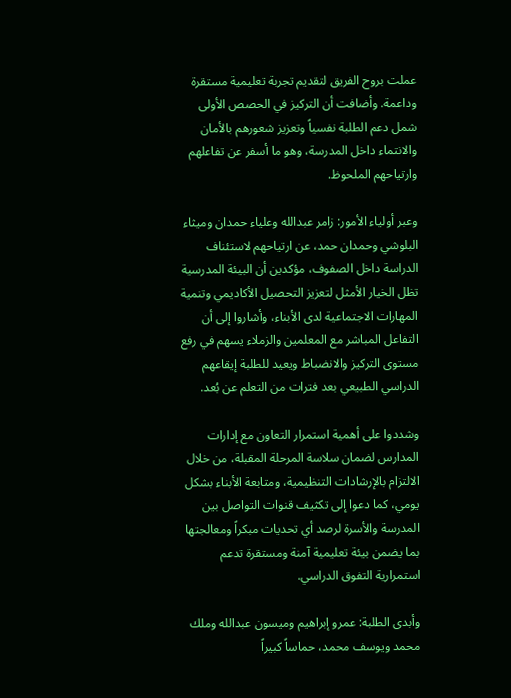عملت بروح الفريق لتقديم تجربة تعليمية مستقرة وداعمة. وأضافت أن التركيز في الحصص الأولى شمل دعم الطلبة نفسياً وتعزيز شعورهم بالأمان والانتماء داخل المدرسة، وهو ما أسفر عن تفاعلهم وارتياحهم الملحوظ.

وعبر أولياء الأمور: زامر عبدالله وعلياء حمدان وميثاء البلوشي وحمدان حمد، عن ارتياحهم لاستئناف الدراسة داخل الصفوف، مؤكدين أن البيئة المدرسية تظل الخيار الأمثل لتعزيز التحصيل الأكاديمي وتنمية المهارات الاجتماعية لدى الأبناء، وأشاروا إلى أن التفاعل المباشر مع المعلمين والزملاء يسهم في رفع مستوى التركيز والانضباط ويعيد للطلبة إيقاعهم الدراسي الطبيعي بعد فترات من التعلم عن بُعد.

وشددوا على أهمية استمرار التعاون مع إدارات المدارس لضمان سلاسة المرحلة المقبلة، من خلال الالتزام بالإرشادات التنظيمية، ومتابعة الأبناء بشكل يومي، كما دعوا إلى تكثيف قنوات التواصل بين المدرسة والأسرة لرصد أي تحديات مبكراً ومعالجتها بما يضمن بيئة تعليمية آمنة ومستقرة تدعم استمرارية التفوق الدراسي.

وأبدى الطلبة: عمرو إبراهيم وميسون عبدالله وملك محمد ويوسف محمد، حماساً كبيراً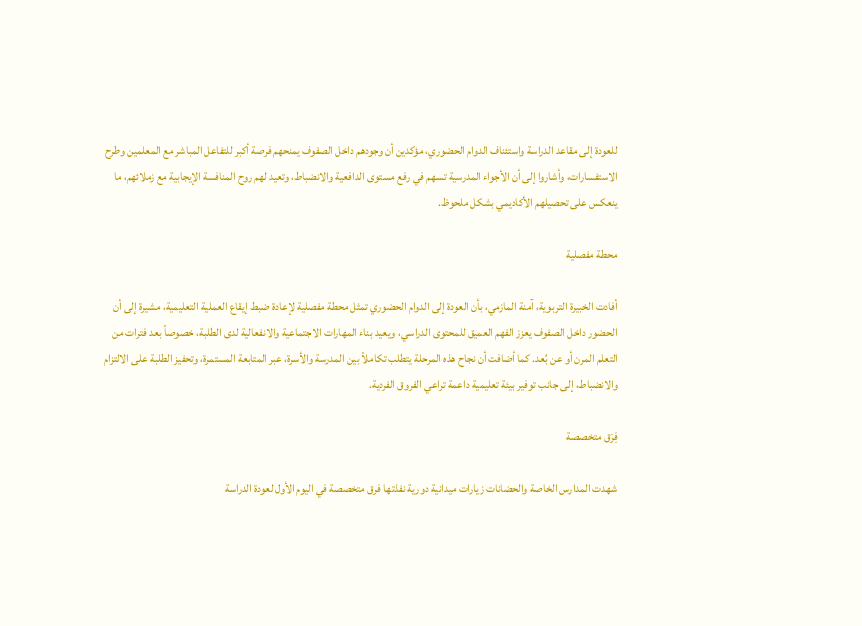للعودة إلى مقاعد الدراسة واستئناف الدوام الحضوري، مؤكدين أن وجودهم داخل الصفوف يمنحهم فرصة أكبر للتفاعل المباشر مع المعلمين وطرح الاستفسارات، وأشاروا إلى أن الأجواء المدرسية تسهم في رفع مستوى الدافعية والانضباط، وتعيد لهم روح المنافسة الإيجابية مع زملائهم، ما ينعكس على تحصيلهم الأكاديمي بشكل ملحوظ.

محطة مفصلية

أفادت الخبيرة التربوية، آمنة المازمي، بأن العودة إلى الدوام الحضوري تمثل محطة مفصلية لإعادة ضبط إيقاع العملية التعليمية، مشيرة إلى أن الحضور داخل الصفوف يعزز الفهم العميق للمحتوى الدراسي، ويعيد بناء المهارات الاجتماعية والانفعالية لدى الطلبة، خصوصاً بعد فترات من التعلم المرن أو عن بُعد. كما أضافت أن نجاح هذه المرحلة يتطلب تكاملاً بين المدرسة والأسرة، عبر المتابعة المستمرة، وتحفيز الطلبة على الالتزام والانضباط، إلى جانب توفير بيئة تعليمية داعمة تراعي الفروق الفردية.

فِرَق متخصصة

شهدت المدارس الخاصة والحضانات زيارات ميدانية دورية نفذتها فرق متخصصة في اليوم الأول لعودة الدراسة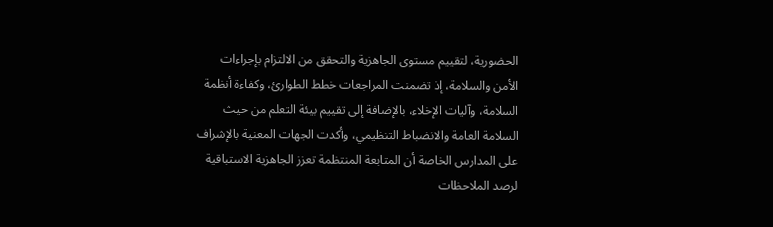الحضورية، لتقييم مستوى الجاهزية والتحقق من الالتزام بإجراءات الأمن والسلامة، إذ تضمنت المراجعات خطط الطوارئ، وكفاءة أنظمة السلامة، وآليات الإخلاء، بالإضافة إلى تقييم بيئة التعلم من حيث السلامة العامة والانضباط التنظيمي، وأكدت الجهات المعنية بالإشراف على المدارس الخاصة أن المتابعة المنتظمة تعزز الجاهزية الاستباقية لرصد الملاحظات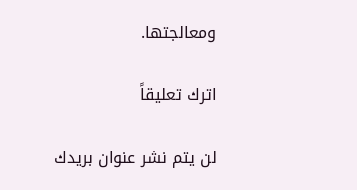ومعالجتها.

اترك تعليقاً

لن يتم نشر عنوان بريدك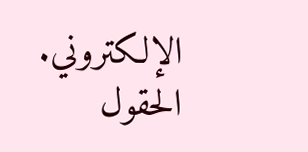الإلكتروني. الحقول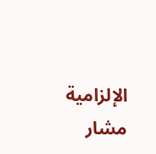الإلزامية مشار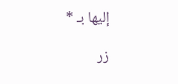إليها بـ *

زر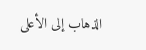الذهاب إلى الأعلى